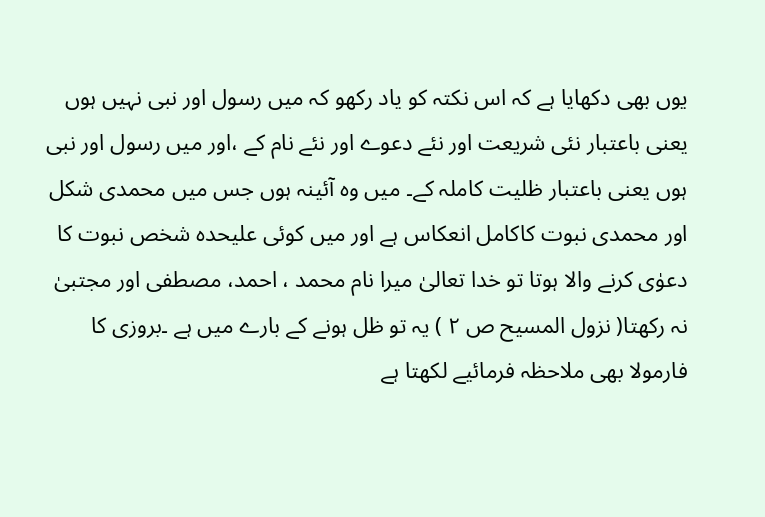یوں بھی دکھایا ہے کہ اس نکتہ کو یاد رکھو کہ میں رسول اور نبی نہیں ہوں یعنی باعتبار نئی شریعت اور نئے دعوے اور نئے نام کے ،اور میں رسول اور نبی ہوں یعنی باعتبار ظلیت کاملہ کے۔ میں وہ آئینہ ہوں جس میں محمدی شکل اور محمدی نبوت کاکامل انعکاس ہے اور میں کوئی علیحدہ شخص نبوت کا دعوٰی کرنے والا ہوتا تو خدا تعالیٰ میرا نام محمد ، احمد، مصطفی اور مجتبیٰ نہ رکھتا( نزول المسیح ص ۲ ) یہ تو ظل ہونے کے بارے میں ہے ۔بروزی کا فارمولا بھی ملاحظہ فرمائیے لکھتا ہے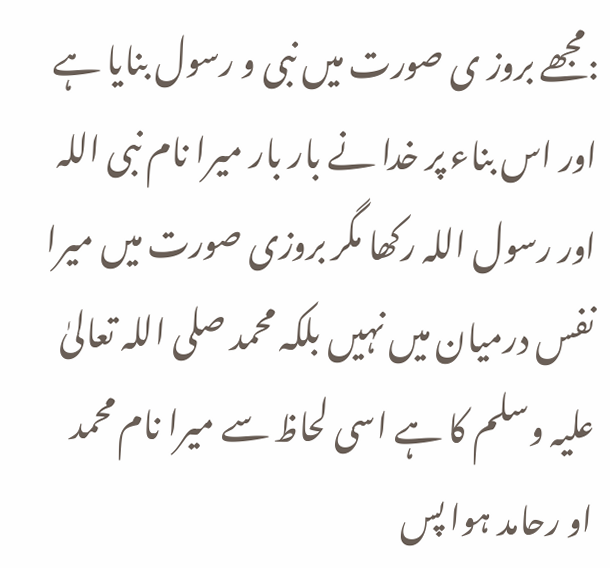:مجھے بروز ی صورت میں نبی و رسول بنایا ہے اور اس بناء پر خدا نے بار بار میرا نام نبی اللہ اور رسول اللہ رکھا مگر بروزی صورت میں میرا نفس درمیان میں نہیں بلکہ محمد صلی اللہ تعالیٰ علیہ وسلم کا ہے اسی لحاظ سے میرا نام محمد او رحامد ہوا پس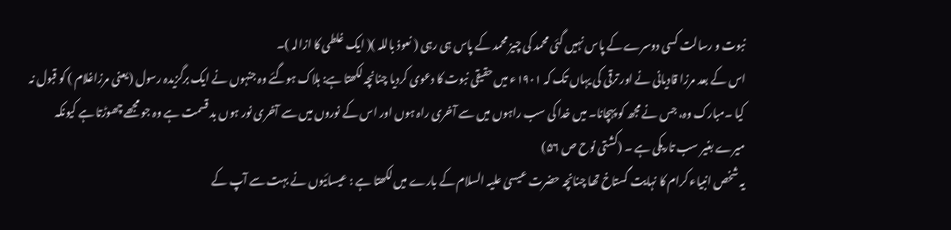نبوت و رسالت کسی دوسرے کے پاس نہیں گئی محمد کی چیز محمد کے پاس ہی رہی ( نعوذ باللہ )( ایک غلطی کا ازالہ )۔
اس کے بعد مرزا قادیانی نے اور ترقی کی یہاں تک کہ ۱۹۰۱ء میں حقیقی نبوت کا دعوی کردیا چنانچہ لکھتا ہے: ہلاک ہوگئے وہ جنہوں نے ایک برگزیدہ رسول (یعنی مرزاغلام ) کو قبول نہ کیا ۔مبارک وہ، جس نے مجھ کو پہچانا۔ میں خدا کی سب راہوں میں سے آخری راہ ہوں اور اس کے نوروں میں سے آخری نور ہوں بد قسمت ہے وہ جو مجھے چھوڑتا ہے کیونکہ میرے بغیر سب تاریکی ہے ۔ (کشتی نوح ص ۵۶)
یہ شخص انبیاء کرام کا نہایت گستاخ تھا چنانچہ حضرت عیسیٰ علیہ السلام کے بارے میں لکھتا ہے : عیسائیوں نے بہت سے آپ کے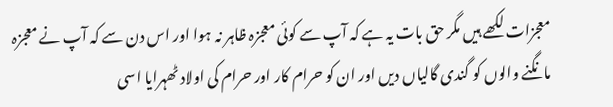معجزات لکھے ہیں مگر حق بات یہ ہے کہ آپ سے کوئی معجزہ ظاہر نہ ہوا اور اس دن سے کہ آپ نے معجزہ مانگنے والوں کو گندی گالیاں دیں اور ان کو حرام کار اور حرام کی اولاد ٹھہرایا اسی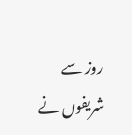روز سے شریفوں نے